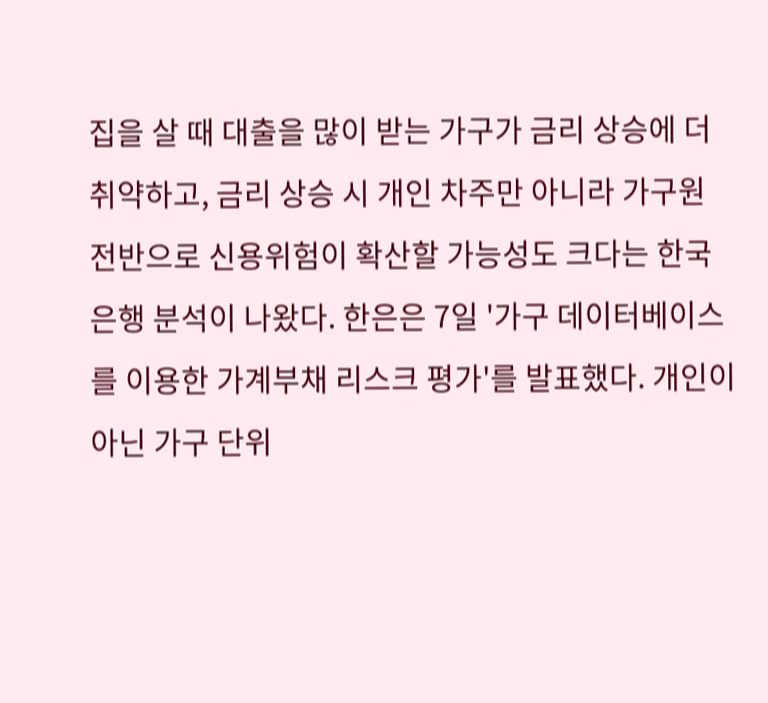집을 살 때 대출을 많이 받는 가구가 금리 상승에 더 취약하고, 금리 상승 시 개인 차주만 아니라 가구원 전반으로 신용위험이 확산할 가능성도 크다는 한국은행 분석이 나왔다. 한은은 7일 '가구 데이터베이스를 이용한 가계부채 리스크 평가'를 발표했다. 개인이 아닌 가구 단위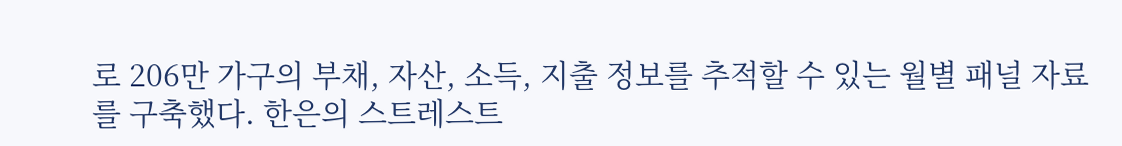로 206만 가구의 부채, 자산, 소득, 지출 정보를 추적할 수 있는 월별 패널 자료를 구축했다. 한은의 스트레스트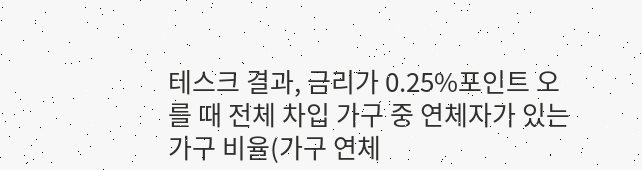테스크 결과, 금리가 0.25%포인트 오를 때 전체 차입 가구 중 연체자가 있는 가구 비율(가구 연체